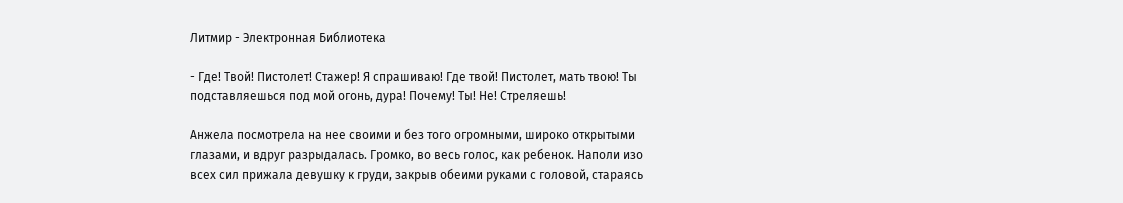Литмир - Электронная Библиотека

- Где! Твой! Пистолет! Стажер! Я спрашиваю! Где твой! Пистолет, мать твою! Ты подставляешься под мой огонь, дура! Почему! Ты! Не! Стреляешь!

Анжела посмотрела на нее своими и без того огромными, широко открытыми глазами, и вдруг разрыдалась. Громко, во весь голос, как ребенок. Наполи изо всех сил прижала девушку к груди, закрыв обеими руками с головой, стараясь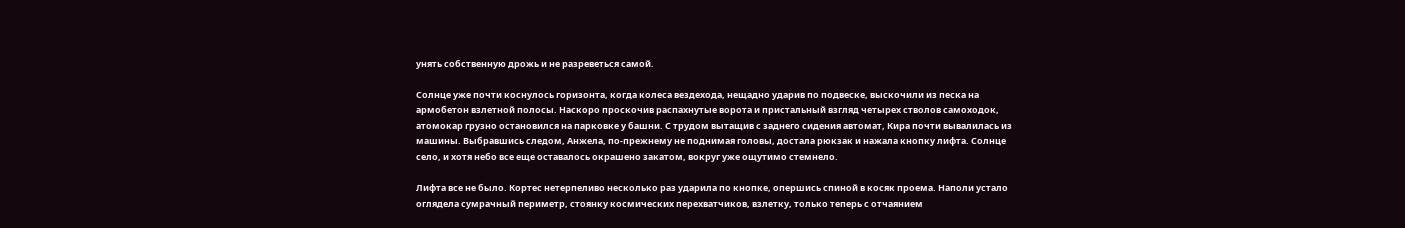унять собственную дрожь и не разреветься самой.

Солнце уже почти коснулось горизонта, когда колеса вездехода, нещадно ударив по подвеске, выскочили из песка на армобетон взлетной полосы. Наскоро проскочив распахнутые ворота и пристальный взгляд четырех стволов самоходок, атомокар грузно остановился на парковке у башни. С трудом вытащив с заднего сидения автомат, Кира почти вывалилась из машины. Выбравшись следом, Анжела, по-прежнему не поднимая головы, достала рюкзак и нажала кнопку лифта. Солнце село, и хотя небо все еще оставалось окрашено закатом, вокруг уже ощутимо стемнело.

Лифта все не было. Кортес нетерпеливо несколько раз ударила по кнопке, опершись спиной в косяк проема. Наполи устало оглядела сумрачный периметр, стоянку космических перехватчиков, взлетку, только теперь с отчаянием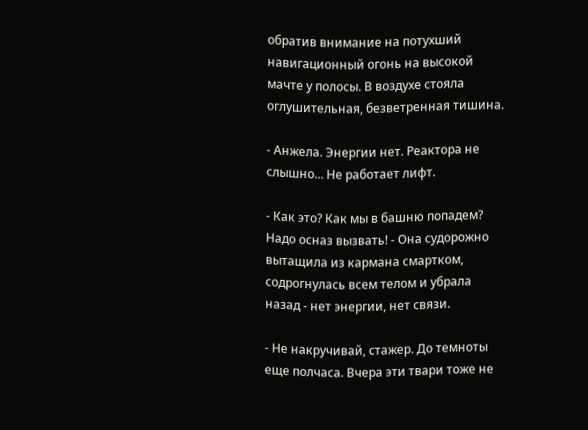обратив внимание на потухший навигационный огонь на высокой мачте у полосы. В воздухе стояла оглушительная, безветренная тишина.

- Анжела. Энергии нет. Реактора не слышно... Не работает лифт.

- Как это? Как мы в башню попадем? Надо осназ вызвать! - Она судорожно вытащила из кармана смартком, содрогнулась всем телом и убрала назад - нет энергии, нет связи.

- Не накручивай, стажер. До темноты еще полчаса. Вчера эти твари тоже не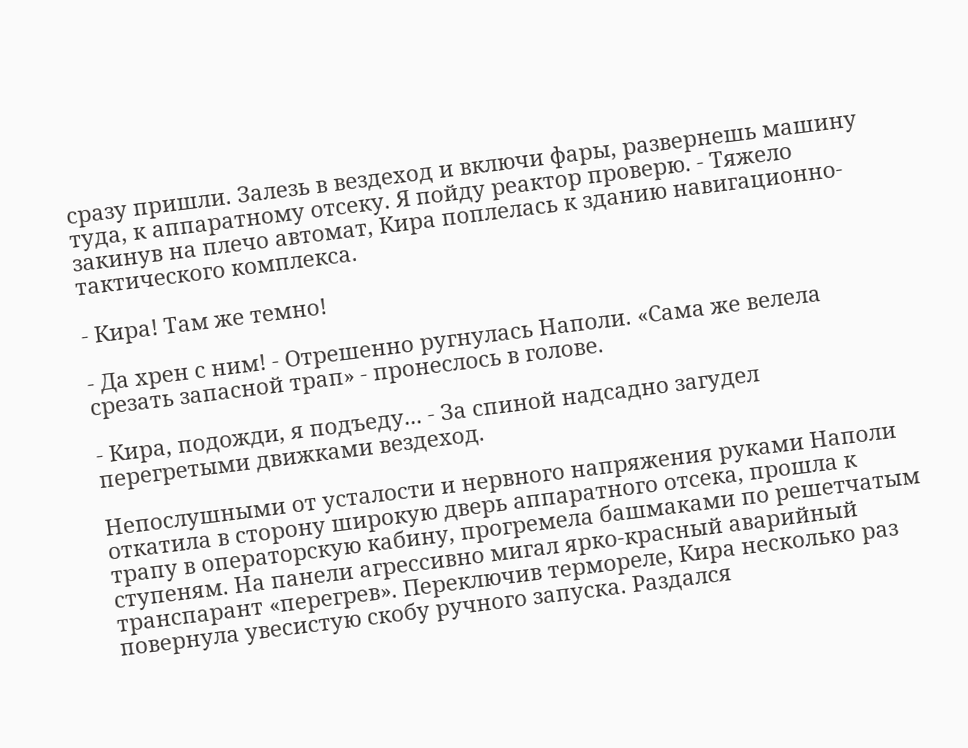сразу пришли. Залезь в вездеход и включи фары, развернешь машину туда, к аппаратному отсеку. Я пойду реактор проверю. - Тяжело закинув на плечо автомат, Кира поплелась к зданию навигационно-тактического комплекса.

- Кира! Там же темно!

- Да хрен с ним! - Отрешенно ругнулась Наполи. «Сама же велела срезать запасной трап» - пронеслось в голове.

- Кира, подожди, я подъеду... - За спиной надсадно загудел перегретыми движками вездеход.

Непослушными от усталости и нервного напряжения руками Наполи откатила в сторону широкую дверь аппаратного отсека, прошла к трапу в операторскую кабину, прогремела башмаками по решетчатым ступеням. На панели агрессивно мигал ярко-красный аварийный транспарант «перегрев». Переключив термореле, Кира несколько раз повернула увесистую скобу ручного запуска. Раздался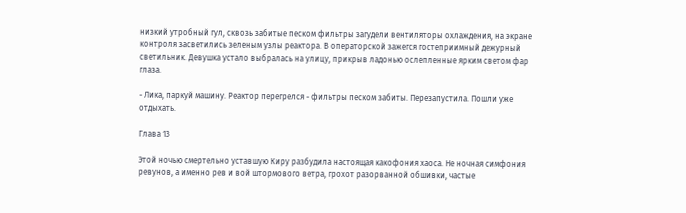низкий утробный гул, сквозь забитые песком фильтры загудели вентиляторы охлаждения, на экране контроля засветились зеленым узлы реактора. В операторской зажегся гостеприимный дежурный светильник. Девушка устало выбралась на улицу, прикрыв ладонью ослепленные ярким светом фар глаза.

- Лика, паркуй машину. Реактор перегрелся - фильтры песком забиты. Перезапустила. Пошли уже отдыхать.

Глава 13

Этой ночью смертельно уставшую Киру разбудила настоящая какофония хаоса. Не ночная симфония ревунов, а именно рев и вой штормового ветра, грохот разорванной обшивки, частые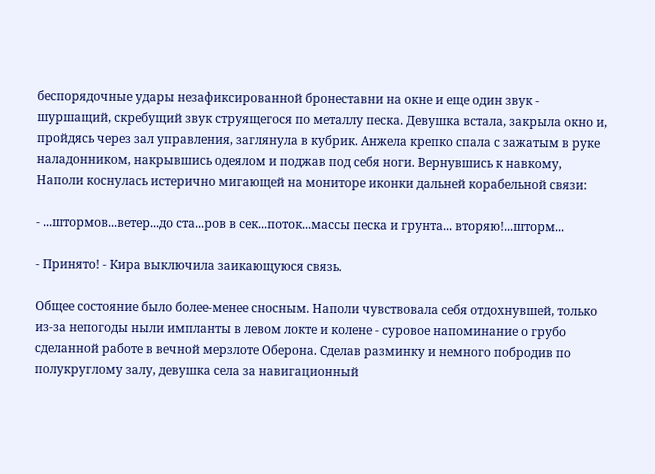беспорядочные удары незафиксированной бронеставни на окне и еще один звук - шуршащий, скребущий звук струящегося по металлу песка. Девушка встала, закрыла окно и, пройдясь через зал управления, заглянула в кубрик. Анжела крепко спала с зажатым в руке наладонником, накрывшись одеялом и поджав под себя ноги. Вернувшись к навкому, Наполи коснулась истерично мигающей на мониторе иконки дальней корабельной связи:

- ...штормов...ветер...до ста...ров в сек...поток...массы песка и грунта... вторяю!...шторм...

- Принято! - Кира выключила заикающуюся связь.

Общее состояние было более-менее сносным. Наполи чувствовала себя отдохнувшей, только из-за непогоды ныли импланты в левом локте и колене - суровое напоминание о грубо сделанной работе в вечной мерзлоте Оберона. Сделав разминку и немного побродив по полукруглому залу, девушка села за навигационный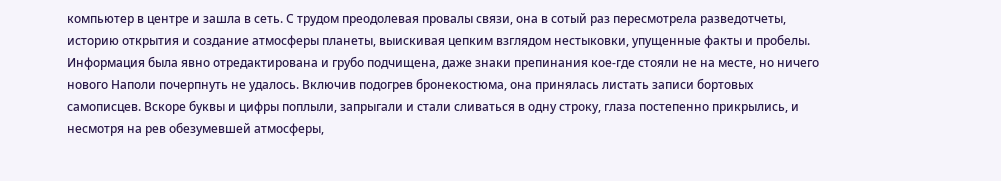компьютер в центре и зашла в сеть. С трудом преодолевая провалы связи, она в сотый раз пересмотрела разведотчеты, историю открытия и создание атмосферы планеты, выискивая цепким взглядом нестыковки, упущенные факты и пробелы. Информация была явно отредактирована и грубо подчищена, даже знаки препинания кое-где стояли не на месте, но ничего нового Наполи почерпнуть не удалось. Включив подогрев бронекостюма, она принялась листать записи бортовых самописцев. Вскоре буквы и цифры поплыли, запрыгали и стали сливаться в одну строку, глаза постепенно прикрылись, и несмотря на рев обезумевшей атмосферы,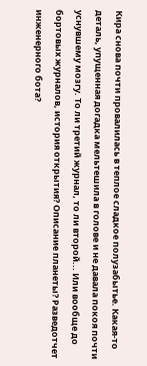Кира снова почти провалилась в теплое сладкое полузабытье. Какая-то деталь, упущенная догадка мельтешила в голове и не давала покоя почти уснувшему мозгу. То ли третий журнал, то ли второй... Или вообще до бортовых журналов, история открытия? Описание планеты? Разведотчет инженерного бота?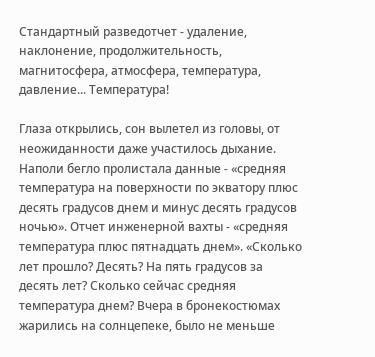Стандартный разведотчет - удаление, наклонение, продолжительность, магнитосфера, атмосфера, температура, давление... Температура!

Глаза открылись, сон вылетел из головы, от неожиданности даже участилось дыхание. Наполи бегло пролистала данные - «средняя температура на поверхности по экватору плюс десять градусов днем и минус десять градусов ночью». Отчет инженерной вахты - «средняя температура плюс пятнадцать днем». «Сколько лет прошло? Десять? На пять градусов за десять лет? Сколько сейчас средняя температура днем? Вчера в бронекостюмах жарились на солнцепеке, было не меньше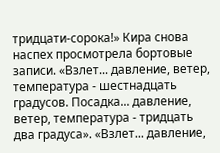тридцати-сорока!» Кира снова наспех просмотрела бортовые записи. «Взлет... давление, ветер, температура - шестнадцать градусов. Посадка... давление, ветер, температура - тридцать два градуса». «Взлет... давление,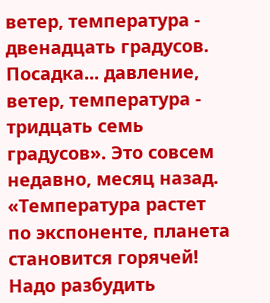ветер, температура - двенадцать градусов. Посадка... давление, ветер, температура - тридцать семь градусов». Это совсем недавно, месяц назад. «Температура растет по экспоненте, планета становится горячей! Надо разбудить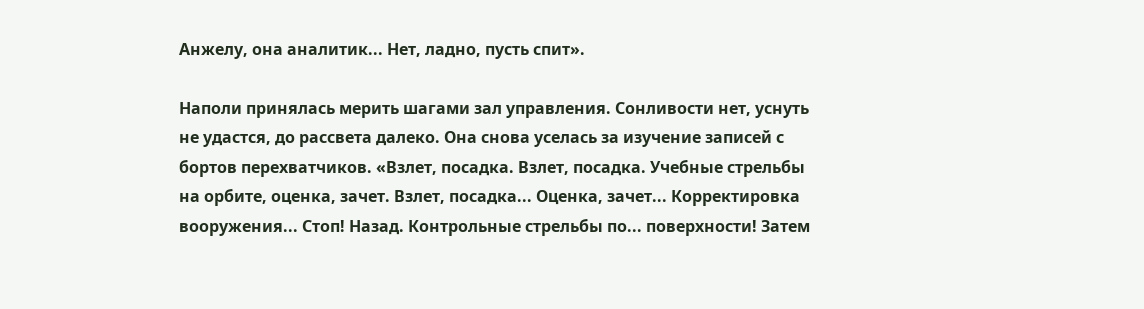Анжелу, она аналитик... Нет, ладно, пусть спит».

Наполи принялась мерить шагами зал управления. Сонливости нет, уснуть не удастся, до рассвета далеко. Она снова уселась за изучение записей с бортов перехватчиков. «Взлет, посадка. Взлет, посадка. Учебные стрельбы на орбите, оценка, зачет. Взлет, посадка... Оценка, зачет... Корректировка вооружения... Стоп! Назад. Контрольные стрельбы по... поверхности! Затем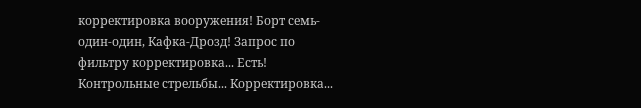корректировка вооружения! Борт семь-один-один, Кафка-Дрозд! Запрос по фильтру корректировка... Есть! Контрольные стрельбы... Корректировка...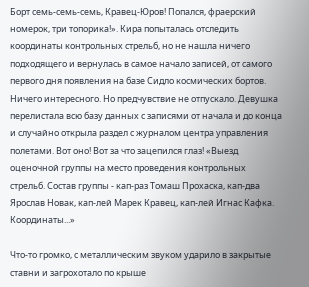Борт семь-семь-семь, Кравец-Юров! Попался, фраерский номерок, три топорика!». Кира попыталась отследить координаты контрольных стрельб, но не нашла ничего подходящего и вернулась в самое начало записей, от самого первого дня появления на базе Сидло космических бортов. Ничего интересного. Но предчувствие не отпускало. Девушка перелистала всю базу данных с записями от начала и до конца и случайно открыла раздел с журналом центра управления полетами. Вот оно! Вот за что зацепился глаз! «Выезд оценочной группы на место проведения контрольных стрельб. Состав группы - кап-раз Томаш Прохаска, кап-два Ярослав Новак, кап-лей Марек Кравец, кап-лей Игнас Кафка. Координаты...»

Что-то громко, с металлическим звуком ударило в закрытые ставни и загрохотало по крыше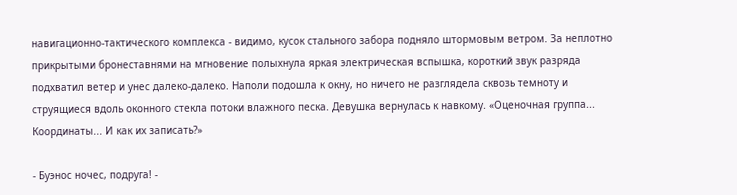навигационно-тактического комплекса - видимо, кусок стального забора подняло штормовым ветром. За неплотно прикрытыми бронеставнями на мгновение полыхнула яркая электрическая вспышка, короткий звук разряда подхватил ветер и унес далеко-далеко. Наполи подошла к окну, но ничего не разглядела сквозь темноту и струящиеся вдоль оконного стекла потоки влажного песка. Девушка вернулась к навкому. «Оценочная группа... Координаты... И как их записать?»

- Буэнос ночес, подруга! -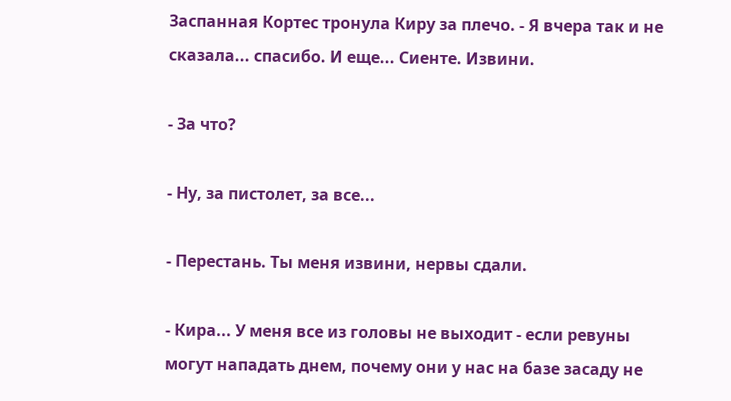Заспанная Кортес тронула Киру за плечо. - Я вчера так и не сказала... спасибо. И еще... Сиенте. Извини.

- За что?

- Ну, за пистолет, за все...

- Перестань. Ты меня извини, нервы сдали.

- Кира... У меня все из головы не выходит - если ревуны могут нападать днем, почему они у нас на базе засаду не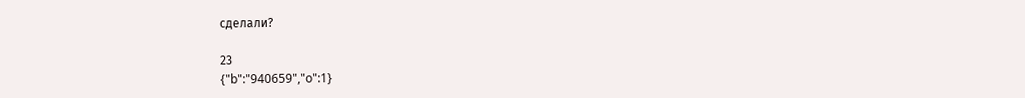сделали?

23
{"b":"940659","o":1}